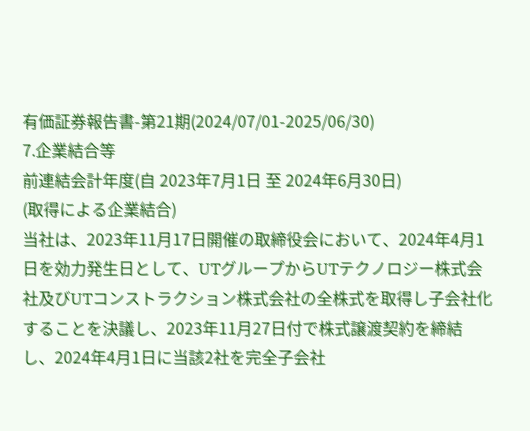有価証券報告書-第21期(2024/07/01-2025/06/30)
7.企業結合等
前連結会計年度(自 2023年7月1日 至 2024年6月30日)
(取得による企業結合)
当社は、2023年11月17日開催の取締役会において、2024年4月1日を効力発生日として、UTグループからUTテクノロジー株式会社及びUTコンストラクション株式会社の全株式を取得し子会社化することを決議し、2023年11月27日付で株式譲渡契約を締結し、2024年4月1日に当該2社を完全子会社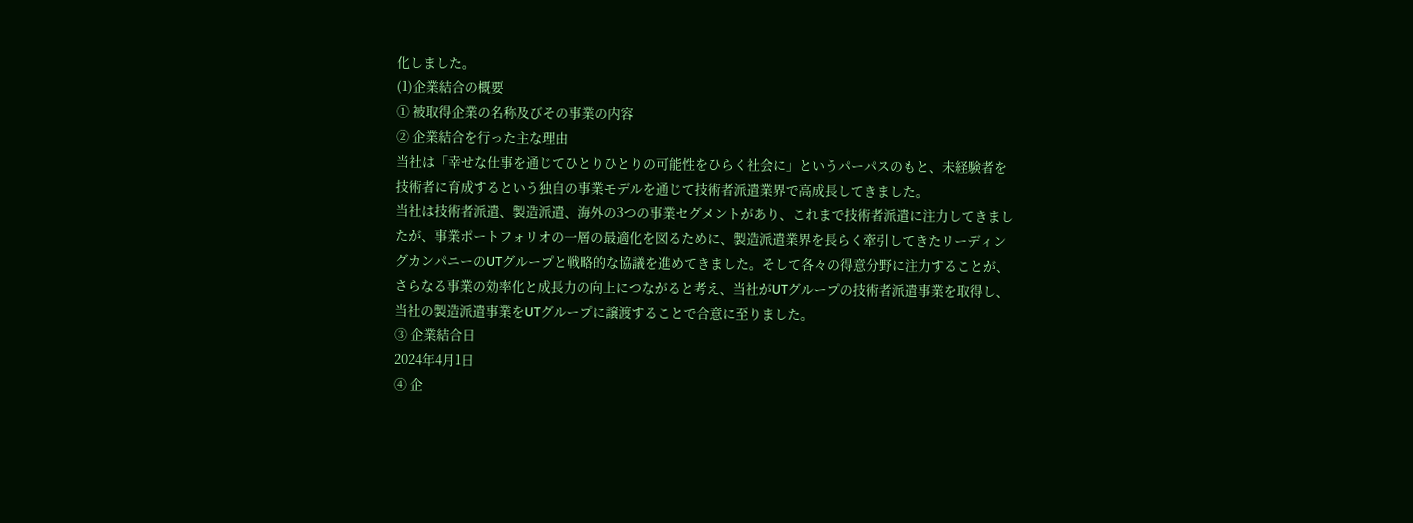化しました。
(1)企業結合の概要
① 被取得企業の名称及びその事業の内容
② 企業結合を行った主な理由
当社は「幸せな仕事を通じてひとりひとりの可能性をひらく社会に」というパーパスのもと、未経験者を技術者に育成するという独自の事業モデルを通じて技術者派遣業界で高成長してきました。
当社は技術者派遣、製造派遣、海外の3つの事業セグメントがあり、これまで技術者派遣に注力してきましたが、事業ポートフォリオの一層の最適化を図るために、製造派遣業界を長らく牽引してきたリーディングカンパニーのUTグループと戦略的な協議を進めてきました。そして各々の得意分野に注力することが、さらなる事業の効率化と成長力の向上につながると考え、当社がUTグループの技術者派遣事業を取得し、当社の製造派遣事業をUTグループに譲渡することで合意に至りました。
③ 企業結合日
2024年4月1日
④ 企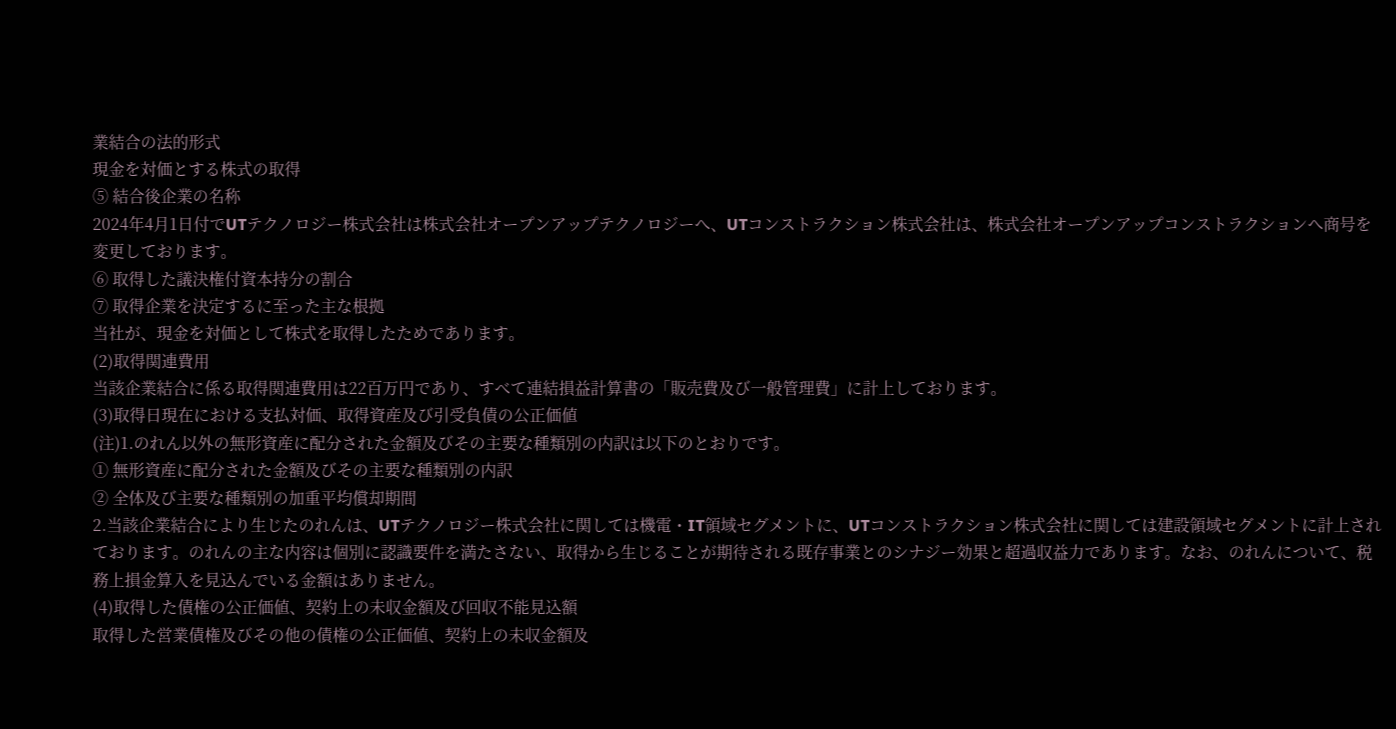業結合の法的形式
現金を対価とする株式の取得
⑤ 結合後企業の名称
2024年4月1日付でUTテクノロジー株式会社は株式会社オープンアップテクノロジーへ、UTコンストラクション株式会社は、株式会社オープンアップコンストラクションへ商号を変更しております。
⑥ 取得した議決権付資本持分の割合
⑦ 取得企業を決定するに至った主な根拠
当社が、現金を対価として株式を取得したためであります。
(2)取得関連費用
当該企業結合に係る取得関連費用は22百万円であり、すべて連結損益計算書の「販売費及び一般管理費」に計上しております。
(3)取得日現在における支払対価、取得資産及び引受負債の公正価値
(注)1.のれん以外の無形資産に配分された金額及びその主要な種類別の内訳は以下のとおりです。
① 無形資産に配分された金額及びその主要な種類別の内訳
② 全体及び主要な種類別の加重平均償却期間
2.当該企業結合により生じたのれんは、UTテクノロジー株式会社に関しては機電・IT領域セグメントに、UTコンストラクション株式会社に関しては建設領域セグメントに計上されております。のれんの主な内容は個別に認識要件を満たさない、取得から生じることが期待される既存事業とのシナジー効果と超過収益力であります。なお、のれんについて、税務上損金算入を見込んでいる金額はありません。
(4)取得した債権の公正価値、契約上の未収金額及び回収不能見込額
取得した営業債権及びその他の債権の公正価値、契約上の未収金額及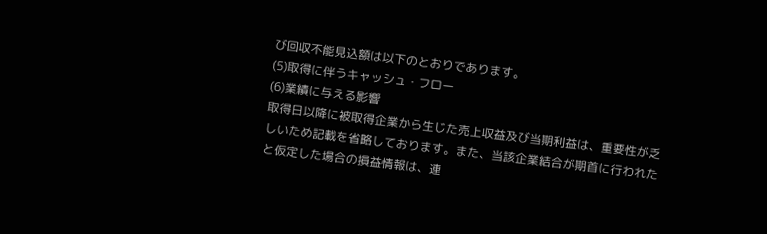び回収不能見込額は以下のとおりであります。
(5)取得に伴うキャッシュ・フロー
(6)業績に与える影響
取得日以降に被取得企業から生じた売上収益及び当期利益は、重要性が乏しいため記載を省略しております。また、当該企業結合が期首に行われたと仮定した場合の損益情報は、連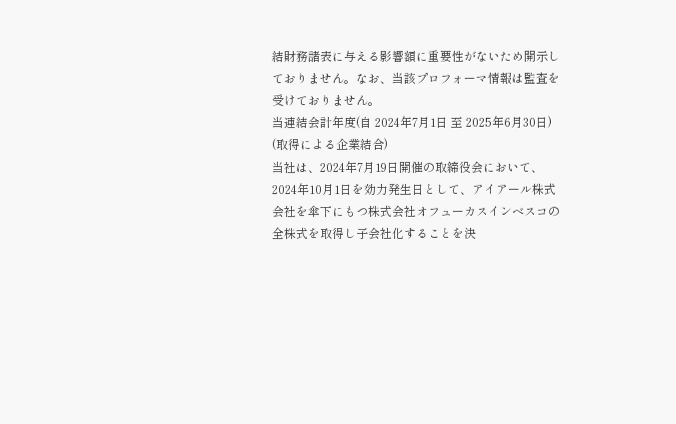結財務諸表に与える影響額に重要性がないため開示しておりません。なお、当該プロフォーマ情報は監査を受けておりません。
当連結会計年度(自 2024年7月1日 至 2025年6月30日)
(取得による企業結合)
当社は、2024年7月19日開催の取締役会において、2024年10月1日を効力発生日として、アイアール株式会社を傘下にもつ株式会社オフューカスインベスコの全株式を取得し子会社化することを決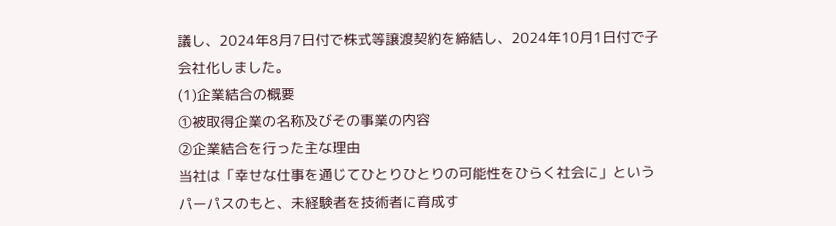議し、2024年8月7日付で株式等譲渡契約を締結し、2024年10月1日付で子会社化しました。
(1)企業結合の概要
①被取得企業の名称及びその事業の内容
②企業結合を行った主な理由
当社は「幸せな仕事を通じてひとりひとりの可能性をひらく社会に」というパーパスのもと、未経験者を技術者に育成す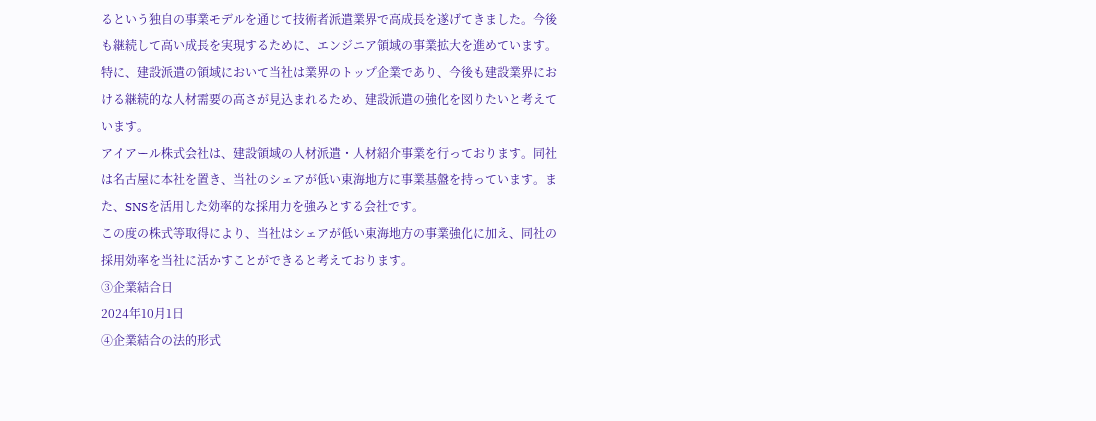るという独自の事業モデルを通じて技術者派遣業界で高成長を遂げてきました。今後も継続して高い成長を実現するために、エンジニア領域の事業拡大を進めています。特に、建設派遣の領域において当社は業界のトップ企業であり、今後も建設業界における継続的な人材需要の高さが見込まれるため、建設派遣の強化を図りたいと考えています。
アイアール株式会社は、建設領域の人材派遣・人材紹介事業を行っております。同社は名古屋に本社を置き、当社のシェアが低い東海地方に事業基盤を持っています。また、SNSを活用した効率的な採用力を強みとする会社です。
この度の株式等取得により、当社はシェアが低い東海地方の事業強化に加え、同社の採用効率を当社に活かすことができると考えております。
③企業結合日
2024年10月1日
④企業結合の法的形式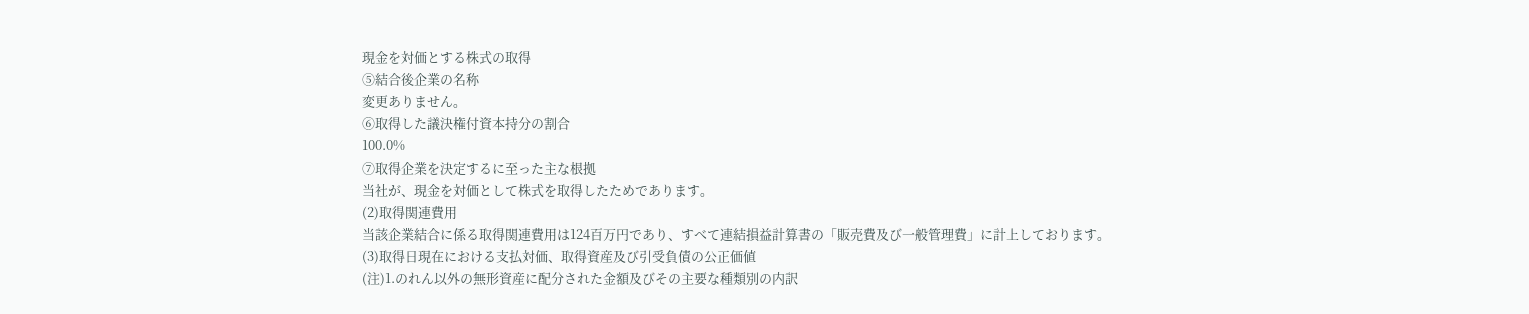現金を対価とする株式の取得
⑤結合後企業の名称
変更ありません。
⑥取得した議決権付資本持分の割合
100.0%
⑦取得企業を決定するに至った主な根拠
当社が、現金を対価として株式を取得したためであります。
(2)取得関連費用
当該企業結合に係る取得関連費用は124百万円であり、すべて連結損益計算書の「販売費及び一般管理費」に計上しております。
(3)取得日現在における支払対価、取得資産及び引受負債の公正価値
(注)1.のれん以外の無形資産に配分された金額及びその主要な種類別の内訳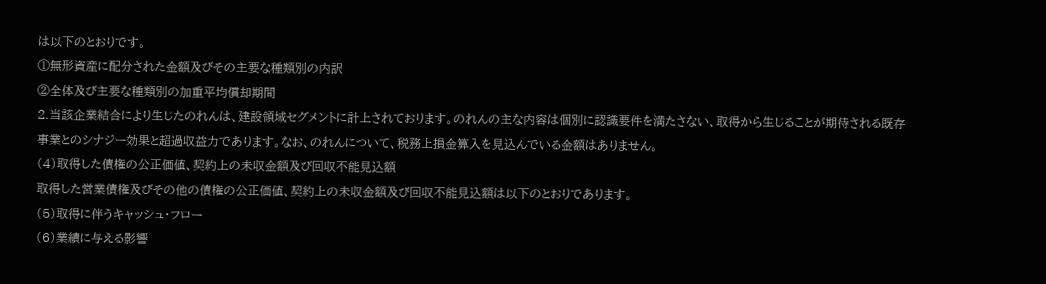は以下のとおりです。
①無形資産に配分された金額及びその主要な種類別の内訳
②全体及び主要な種類別の加重平均償却期間
2.当該企業結合により生じたのれんは、建設領域セグメントに計上されております。のれんの主な内容は個別に認識要件を満たさない、取得から生じることが期待される既存事業とのシナジー効果と超過収益力であります。なお、のれんについて、税務上損金算入を見込んでいる金額はありません。
(4)取得した債権の公正価値、契約上の未収金額及び回収不能見込額
取得した営業債権及びその他の債権の公正価値、契約上の未収金額及び回収不能見込額は以下のとおりであります。
(5)取得に伴うキャッシュ・フロー
(6)業績に与える影響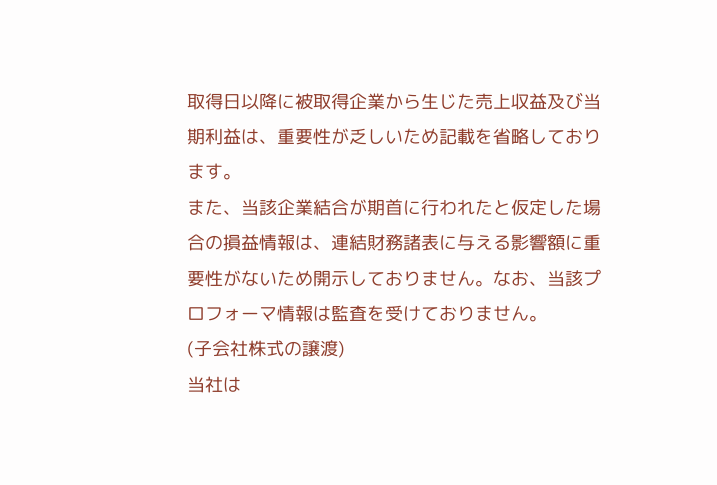取得日以降に被取得企業から生じた売上収益及び当期利益は、重要性が乏しいため記載を省略しております。
また、当該企業結合が期首に行われたと仮定した場合の損益情報は、連結財務諸表に与える影響額に重要性がないため開示しておりません。なお、当該プロフォーマ情報は監査を受けておりません。
(子会社株式の譲渡)
当社は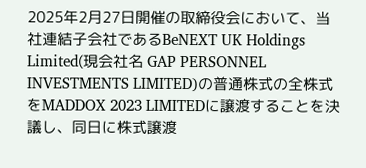2025年2月27日開催の取締役会において、当社連結子会社であるBeNEXT UK Holdings Limited(現会社名 GAP PERSONNEL INVESTMENTS LIMITED)の普通株式の全株式をMADDOX 2023 LIMITEDに譲渡することを決議し、同日に株式譲渡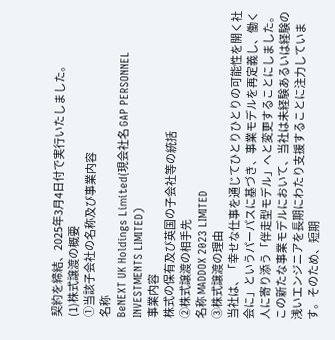契約を締結、2025年3月4日付で実行いたしました。
(1)株式譲渡の概要
①当該子会社の名称及び事業内容
名称
BeNEXT UK Holdings Limited(現会社名 GAP PERSONNEL INVESTMENTS LIMITED)
事業内容
株式の保有及び英国の子会社等の統括
②株式譲渡の相手先
名称 MADDOX 2023 LIMITED
③株式譲渡の理由
当社は、「幸せな仕事を通じてひとりひとりの可能性を開く社会に」というパーパスに基づき、事業モデルを再定義し、働く人に寄り添う「伴走型モデル」へと変更することにしました。
この新たな事業モデルにおいて、当社は未経験あるいは経験の浅いエンジニアを長期にわたり支援することに注力しています。そのため、短期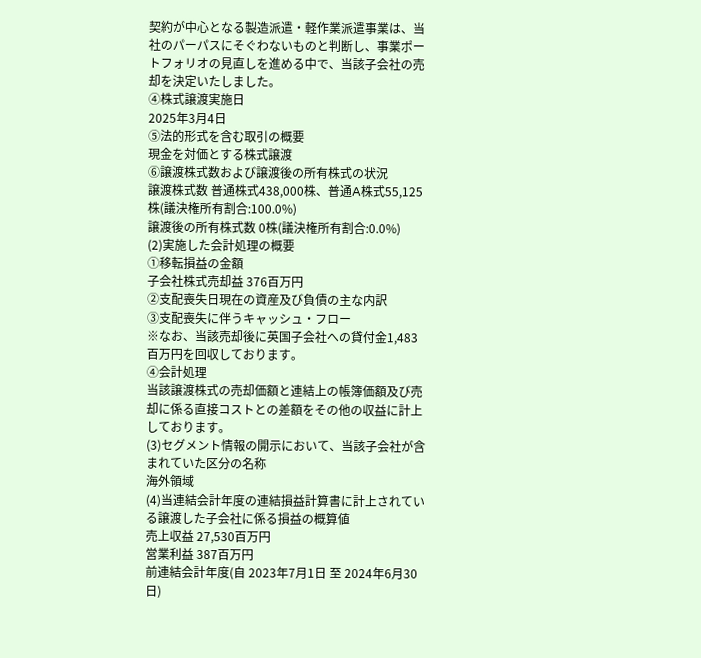契約が中心となる製造派遣・軽作業派遣事業は、当社のパーパスにそぐわないものと判断し、事業ポートフォリオの見直しを進める中で、当該子会社の売却を決定いたしました。
④株式譲渡実施日
2025年3月4日
⑤法的形式を含む取引の概要
現金を対価とする株式譲渡
⑥譲渡株式数および譲渡後の所有株式の状況
譲渡株式数 普通株式438,000株、普通A株式55,125株(議決権所有割合:100.0%)
譲渡後の所有株式数 0株(議決権所有割合:0.0%)
(2)実施した会計処理の概要
①移転損益の金額
子会社株式売却益 376百万円
②支配喪失日現在の資産及び負債の主な内訳
③支配喪失に伴うキャッシュ・フロー
※なお、当該売却後に英国子会社への貸付金1,483百万円を回収しております。
④会計処理
当該譲渡株式の売却価額と連結上の帳簿価額及び売却に係る直接コストとの差額をその他の収益に計上しております。
(3)セグメント情報の開示において、当該子会社が含まれていた区分の名称
海外領域
(4)当連結会計年度の連結損益計算書に計上されている譲渡した子会社に係る損益の概算値
売上収益 27,530百万円
営業利益 387百万円
前連結会計年度(自 2023年7月1日 至 2024年6月30日)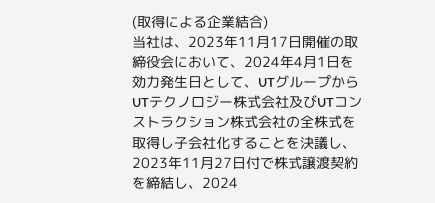(取得による企業結合)
当社は、2023年11月17日開催の取締役会において、2024年4月1日を効力発生日として、UTグループからUTテクノロジー株式会社及びUTコンストラクション株式会社の全株式を取得し子会社化することを決議し、2023年11月27日付で株式譲渡契約を締結し、2024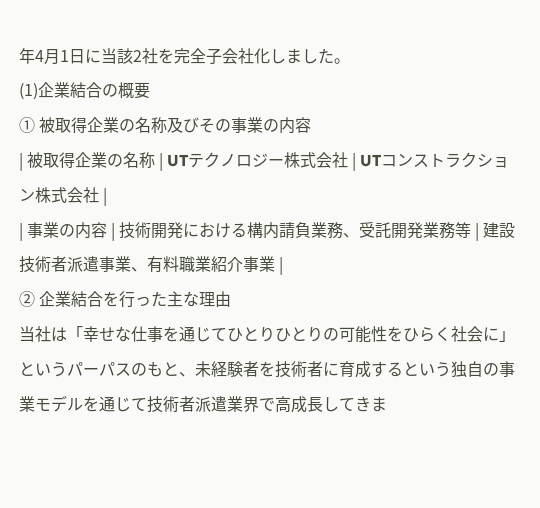年4月1日に当該2社を完全子会社化しました。
(1)企業結合の概要
① 被取得企業の名称及びその事業の内容
| 被取得企業の名称 | UTテクノロジー株式会社 | UTコンストラクション株式会社 |
| 事業の内容 | 技術開発における構内請負業務、受託開発業務等 | 建設技術者派遣事業、有料職業紹介事業 |
② 企業結合を行った主な理由
当社は「幸せな仕事を通じてひとりひとりの可能性をひらく社会に」というパーパスのもと、未経験者を技術者に育成するという独自の事業モデルを通じて技術者派遣業界で高成長してきま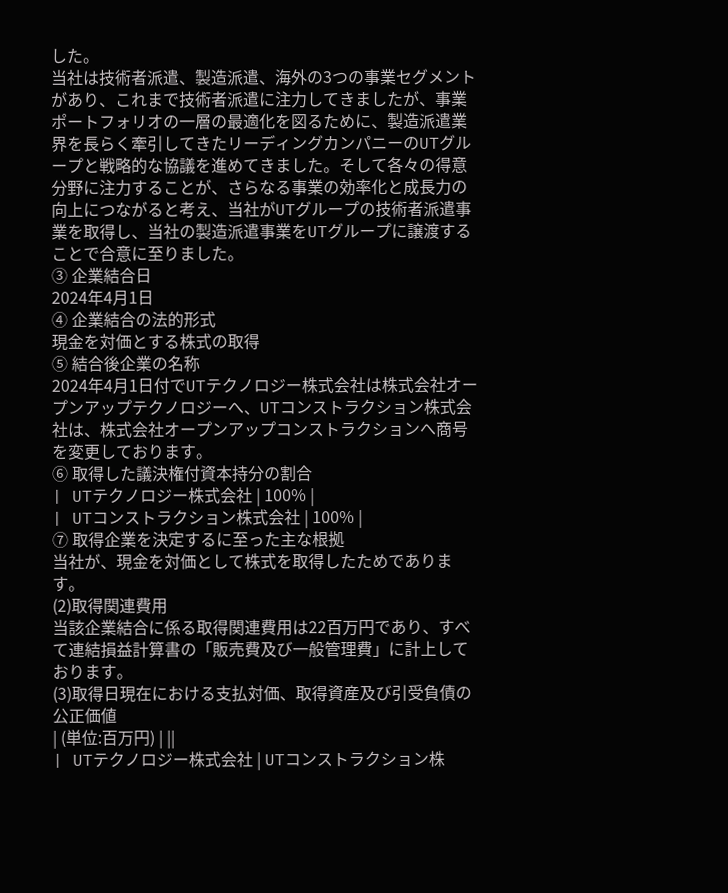した。
当社は技術者派遣、製造派遣、海外の3つの事業セグメントがあり、これまで技術者派遣に注力してきましたが、事業ポートフォリオの一層の最適化を図るために、製造派遣業界を長らく牽引してきたリーディングカンパニーのUTグループと戦略的な協議を進めてきました。そして各々の得意分野に注力することが、さらなる事業の効率化と成長力の向上につながると考え、当社がUTグループの技術者派遣事業を取得し、当社の製造派遣事業をUTグループに譲渡することで合意に至りました。
③ 企業結合日
2024年4月1日
④ 企業結合の法的形式
現金を対価とする株式の取得
⑤ 結合後企業の名称
2024年4月1日付でUTテクノロジー株式会社は株式会社オープンアップテクノロジーへ、UTコンストラクション株式会社は、株式会社オープンアップコンストラクションへ商号を変更しております。
⑥ 取得した議決権付資本持分の割合
| UTテクノロジー株式会社 | 100% |
| UTコンストラクション株式会社 | 100% |
⑦ 取得企業を決定するに至った主な根拠
当社が、現金を対価として株式を取得したためであります。
(2)取得関連費用
当該企業結合に係る取得関連費用は22百万円であり、すべて連結損益計算書の「販売費及び一般管理費」に計上しております。
(3)取得日現在における支払対価、取得資産及び引受負債の公正価値
| (単位:百万円) | ||
| UTテクノロジー株式会社 | UTコンストラクション株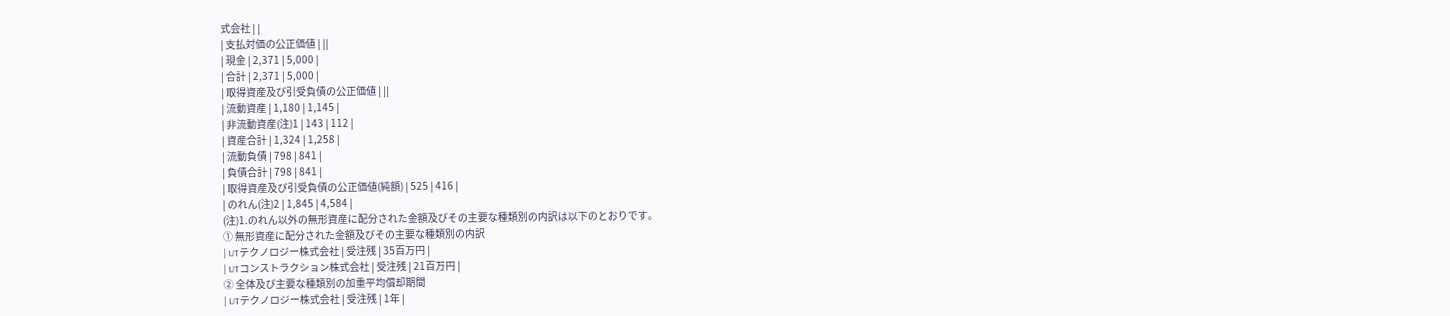式会社 | |
| 支払対価の公正価値 | ||
| 現金 | 2,371 | 5,000 |
| 合計 | 2,371 | 5,000 |
| 取得資産及び引受負債の公正価値 | ||
| 流動資産 | 1,180 | 1,145 |
| 非流動資産(注)1 | 143 | 112 |
| 資産合計 | 1,324 | 1,258 |
| 流動負債 | 798 | 841 |
| 負債合計 | 798 | 841 |
| 取得資産及び引受負債の公正価値(純額) | 525 | 416 |
| のれん(注)2 | 1,845 | 4,584 |
(注)1.のれん以外の無形資産に配分された金額及びその主要な種類別の内訳は以下のとおりです。
① 無形資産に配分された金額及びその主要な種類別の内訳
| UTテクノロジー株式会社 | 受注残 | 35百万円 |
| UTコンストラクション株式会社 | 受注残 | 21百万円 |
② 全体及び主要な種類別の加重平均償却期間
| UTテクノロジー株式会社 | 受注残 | 1年 |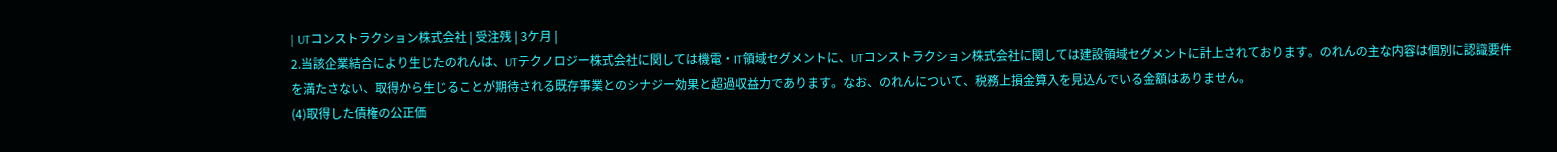| UTコンストラクション株式会社 | 受注残 | 3ケ月 |
2.当該企業結合により生じたのれんは、UTテクノロジー株式会社に関しては機電・IT領域セグメントに、UTコンストラクション株式会社に関しては建設領域セグメントに計上されております。のれんの主な内容は個別に認識要件を満たさない、取得から生じることが期待される既存事業とのシナジー効果と超過収益力であります。なお、のれんについて、税務上損金算入を見込んでいる金額はありません。
(4)取得した債権の公正価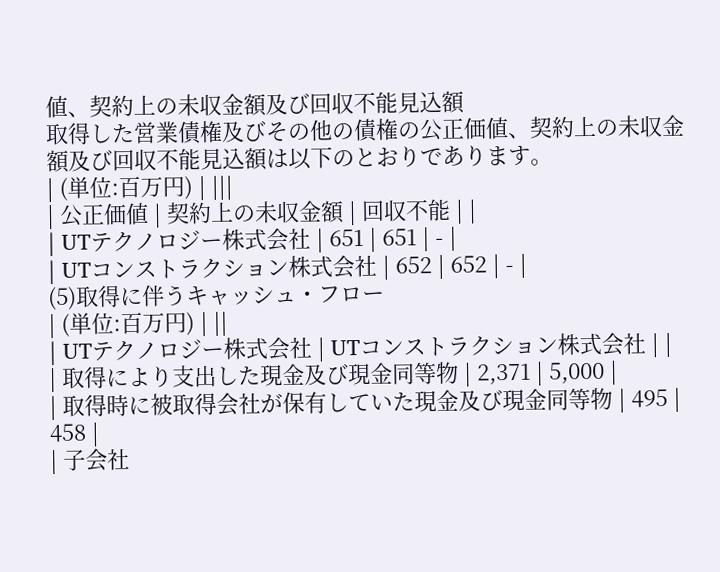値、契約上の未収金額及び回収不能見込額
取得した営業債権及びその他の債権の公正価値、契約上の未収金額及び回収不能見込額は以下のとおりであります。
| (単位:百万円) | |||
| 公正価値 | 契約上の未収金額 | 回収不能 | |
| UTテクノロジー株式会社 | 651 | 651 | - |
| UTコンストラクション株式会社 | 652 | 652 | - |
(5)取得に伴うキャッシュ・フロー
| (単位:百万円) | ||
| UTテクノロジー株式会社 | UTコンストラクション株式会社 | |
| 取得により支出した現金及び現金同等物 | 2,371 | 5,000 |
| 取得時に被取得会社が保有していた現金及び現金同等物 | 495 | 458 |
| 子会社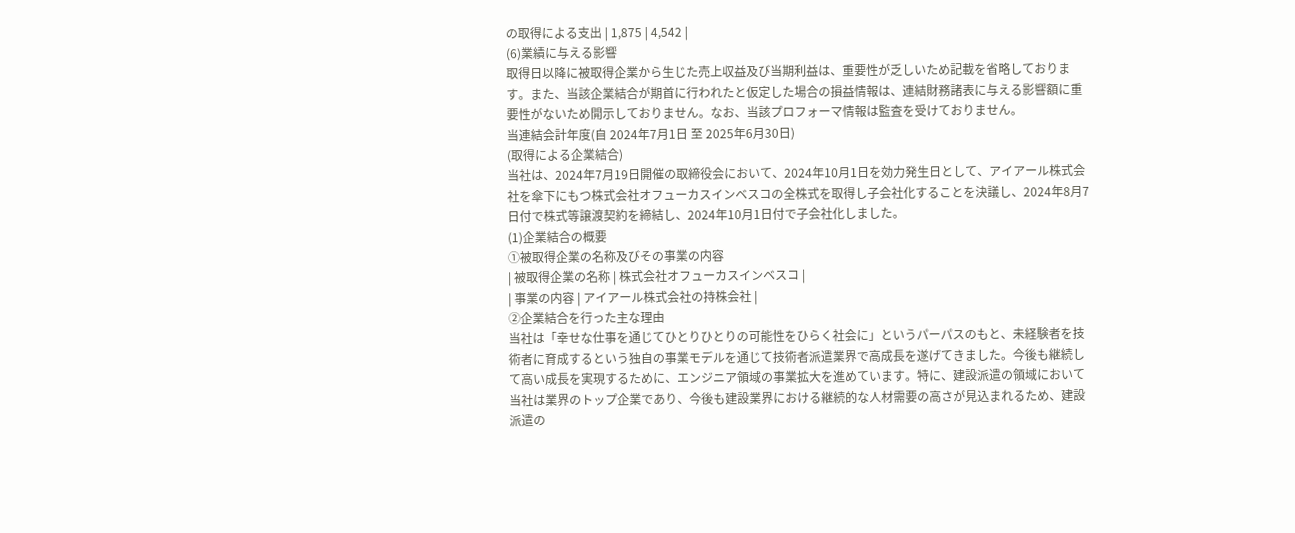の取得による支出 | 1,875 | 4,542 |
(6)業績に与える影響
取得日以降に被取得企業から生じた売上収益及び当期利益は、重要性が乏しいため記載を省略しております。また、当該企業結合が期首に行われたと仮定した場合の損益情報は、連結財務諸表に与える影響額に重要性がないため開示しておりません。なお、当該プロフォーマ情報は監査を受けておりません。
当連結会計年度(自 2024年7月1日 至 2025年6月30日)
(取得による企業結合)
当社は、2024年7月19日開催の取締役会において、2024年10月1日を効力発生日として、アイアール株式会社を傘下にもつ株式会社オフューカスインベスコの全株式を取得し子会社化することを決議し、2024年8月7日付で株式等譲渡契約を締結し、2024年10月1日付で子会社化しました。
(1)企業結合の概要
①被取得企業の名称及びその事業の内容
| 被取得企業の名称 | 株式会社オフューカスインベスコ |
| 事業の内容 | アイアール株式会社の持株会社 |
②企業結合を行った主な理由
当社は「幸せな仕事を通じてひとりひとりの可能性をひらく社会に」というパーパスのもと、未経験者を技術者に育成するという独自の事業モデルを通じて技術者派遣業界で高成長を遂げてきました。今後も継続して高い成長を実現するために、エンジニア領域の事業拡大を進めています。特に、建設派遣の領域において当社は業界のトップ企業であり、今後も建設業界における継続的な人材需要の高さが見込まれるため、建設派遣の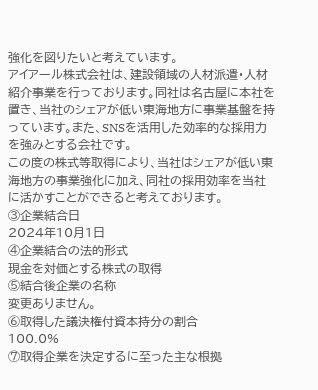強化を図りたいと考えています。
アイアール株式会社は、建設領域の人材派遣・人材紹介事業を行っております。同社は名古屋に本社を置き、当社のシェアが低い東海地方に事業基盤を持っています。また、SNSを活用した効率的な採用力を強みとする会社です。
この度の株式等取得により、当社はシェアが低い東海地方の事業強化に加え、同社の採用効率を当社に活かすことができると考えております。
③企業結合日
2024年10月1日
④企業結合の法的形式
現金を対価とする株式の取得
⑤結合後企業の名称
変更ありません。
⑥取得した議決権付資本持分の割合
100.0%
⑦取得企業を決定するに至った主な根拠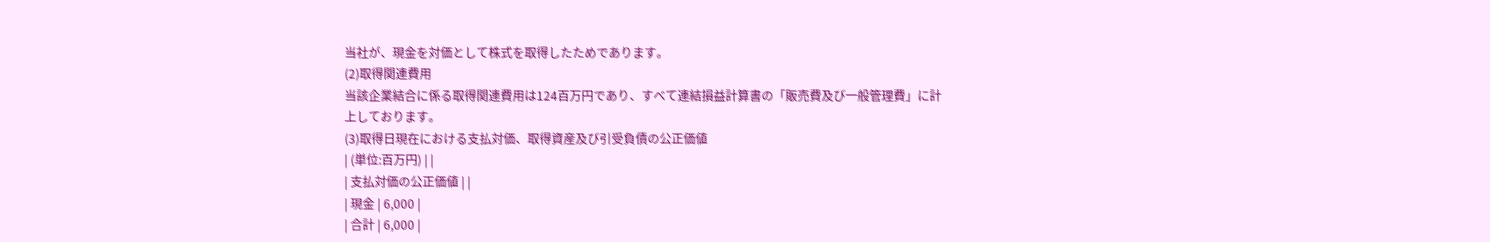当社が、現金を対価として株式を取得したためであります。
(2)取得関連費用
当該企業結合に係る取得関連費用は124百万円であり、すべて連結損益計算書の「販売費及び一般管理費」に計上しております。
(3)取得日現在における支払対価、取得資産及び引受負債の公正価値
| (単位:百万円) | |
| 支払対価の公正価値 | |
| 現金 | 6,000 |
| 合計 | 6,000 |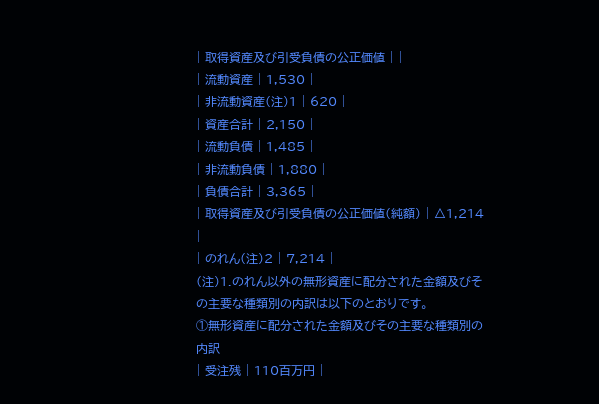| 取得資産及び引受負債の公正価値 | |
| 流動資産 | 1,530 |
| 非流動資産(注)1 | 620 |
| 資産合計 | 2,150 |
| 流動負債 | 1,485 |
| 非流動負債 | 1,880 |
| 負債合計 | 3,365 |
| 取得資産及び引受負債の公正価値(純額) | △1,214 |
| のれん(注)2 | 7,214 |
(注)1.のれん以外の無形資産に配分された金額及びその主要な種類別の内訳は以下のとおりです。
①無形資産に配分された金額及びその主要な種類別の内訳
| 受注残 | 110百万円 |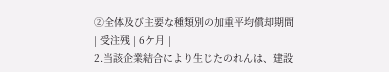②全体及び主要な種類別の加重平均償却期間
| 受注残 | 6ケ月 |
2.当該企業結合により生じたのれんは、建設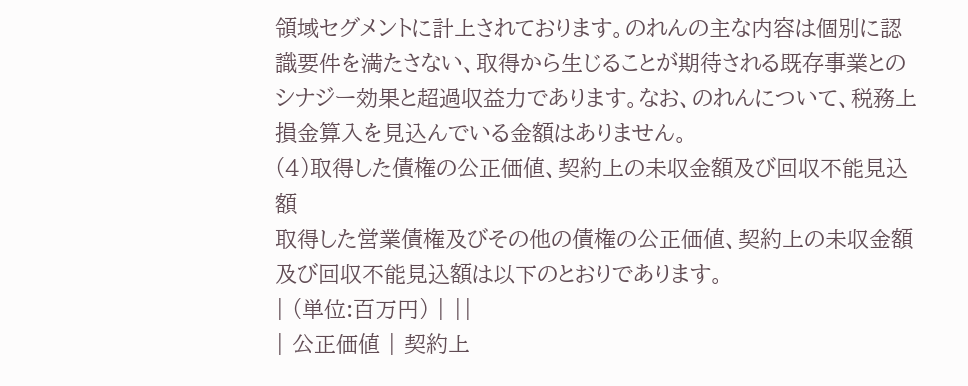領域セグメントに計上されております。のれんの主な内容は個別に認識要件を満たさない、取得から生じることが期待される既存事業とのシナジー効果と超過収益力であります。なお、のれんについて、税務上損金算入を見込んでいる金額はありません。
(4)取得した債権の公正価値、契約上の未収金額及び回収不能見込額
取得した営業債権及びその他の債権の公正価値、契約上の未収金額及び回収不能見込額は以下のとおりであります。
| (単位:百万円) | ||
| 公正価値 | 契約上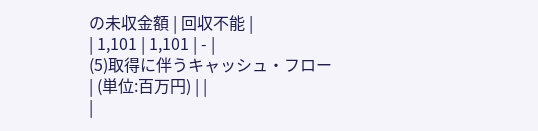の未収金額 | 回収不能 |
| 1,101 | 1,101 | - |
(5)取得に伴うキャッシュ・フロー
| (単位:百万円) | |
|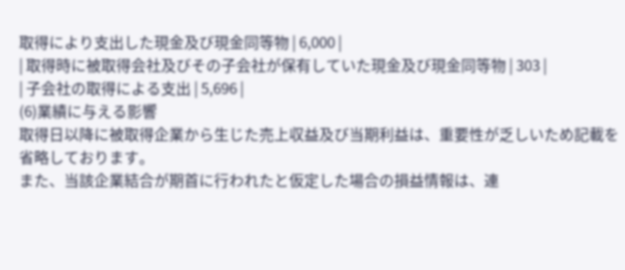取得により支出した現金及び現金同等物 | 6,000 |
| 取得時に被取得会社及びその子会社が保有していた現金及び現金同等物 | 303 |
| 子会社の取得による支出 | 5,696 |
(6)業績に与える影響
取得日以降に被取得企業から生じた売上収益及び当期利益は、重要性が乏しいため記載を省略しております。
また、当該企業結合が期首に行われたと仮定した場合の損益情報は、連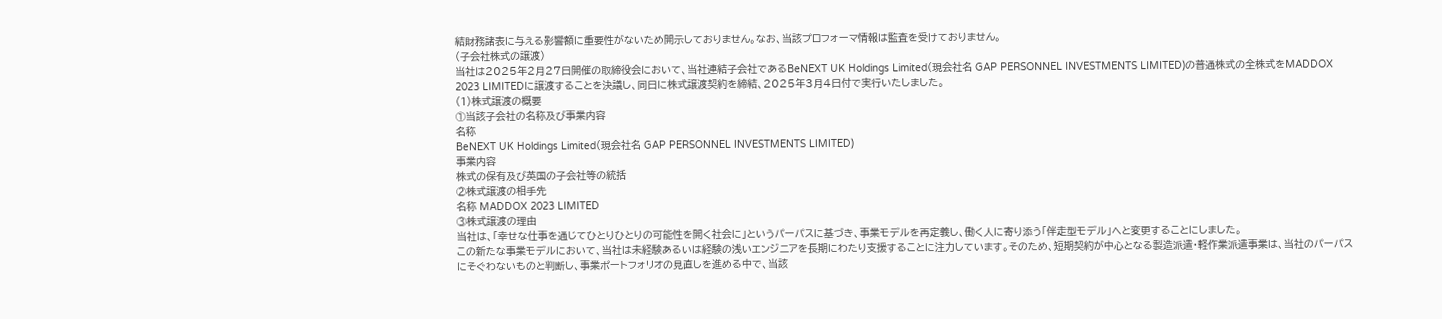結財務諸表に与える影響額に重要性がないため開示しておりません。なお、当該プロフォーマ情報は監査を受けておりません。
(子会社株式の譲渡)
当社は2025年2月27日開催の取締役会において、当社連結子会社であるBeNEXT UK Holdings Limited(現会社名 GAP PERSONNEL INVESTMENTS LIMITED)の普通株式の全株式をMADDOX 2023 LIMITEDに譲渡することを決議し、同日に株式譲渡契約を締結、2025年3月4日付で実行いたしました。
(1)株式譲渡の概要
①当該子会社の名称及び事業内容
名称
BeNEXT UK Holdings Limited(現会社名 GAP PERSONNEL INVESTMENTS LIMITED)
事業内容
株式の保有及び英国の子会社等の統括
②株式譲渡の相手先
名称 MADDOX 2023 LIMITED
③株式譲渡の理由
当社は、「幸せな仕事を通じてひとりひとりの可能性を開く社会に」というパーパスに基づき、事業モデルを再定義し、働く人に寄り添う「伴走型モデル」へと変更することにしました。
この新たな事業モデルにおいて、当社は未経験あるいは経験の浅いエンジニアを長期にわたり支援することに注力しています。そのため、短期契約が中心となる製造派遣・軽作業派遣事業は、当社のパーパスにそぐわないものと判断し、事業ポートフォリオの見直しを進める中で、当該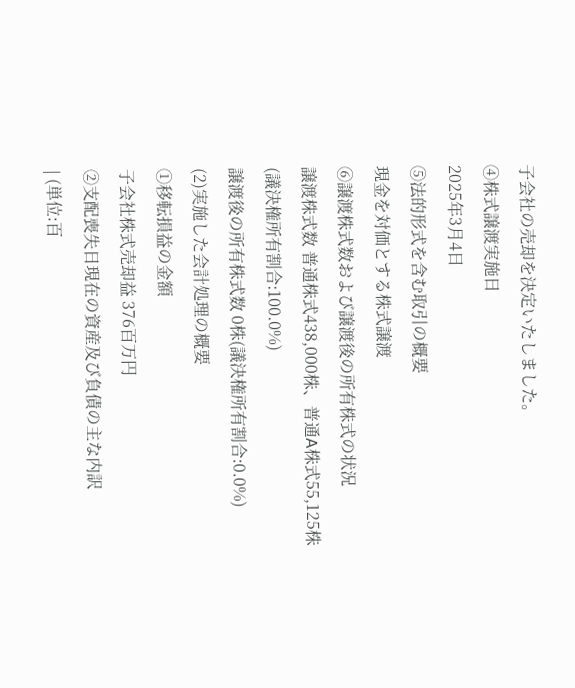子会社の売却を決定いたしました。
④株式譲渡実施日
2025年3月4日
⑤法的形式を含む取引の概要
現金を対価とする株式譲渡
⑥譲渡株式数および譲渡後の所有株式の状況
譲渡株式数 普通株式438,000株、普通A株式55,125株(議決権所有割合:100.0%)
譲渡後の所有株式数 0株(議決権所有割合:0.0%)
(2)実施した会計処理の概要
①移転損益の金額
子会社株式売却益 376百万円
②支配喪失日現在の資産及び負債の主な内訳
| (単位:百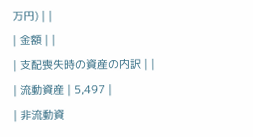万円) | |
| 金額 | |
| 支配喪失時の資産の内訳 | |
| 流動資産 | 5,497 |
| 非流動資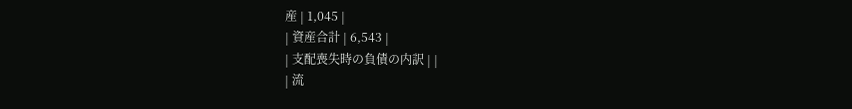産 | 1,045 |
| 資産合計 | 6,543 |
| 支配喪失時の負債の内訳 | |
| 流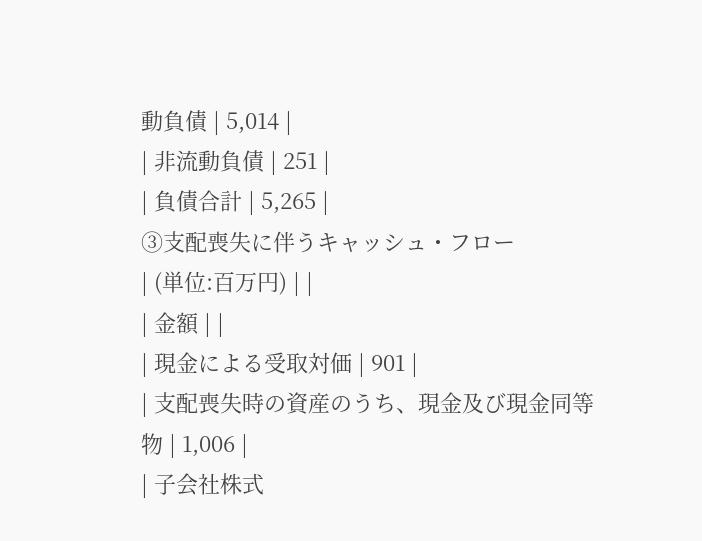動負債 | 5,014 |
| 非流動負債 | 251 |
| 負債合計 | 5,265 |
③支配喪失に伴うキャッシュ・フロー
| (単位:百万円) | |
| 金額 | |
| 現金による受取対価 | 901 |
| 支配喪失時の資産のうち、現金及び現金同等物 | 1,006 |
| 子会社株式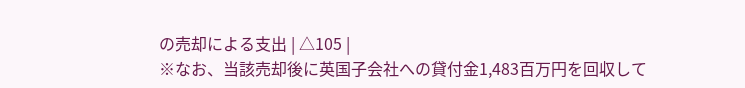の売却による支出 | △105 |
※なお、当該売却後に英国子会社への貸付金1,483百万円を回収して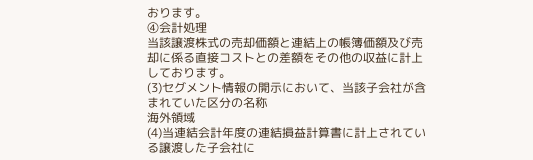おります。
④会計処理
当該譲渡株式の売却価額と連結上の帳簿価額及び売却に係る直接コストとの差額をその他の収益に計上しております。
(3)セグメント情報の開示において、当該子会社が含まれていた区分の名称
海外領域
(4)当連結会計年度の連結損益計算書に計上されている譲渡した子会社に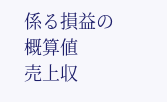係る損益の概算値
売上収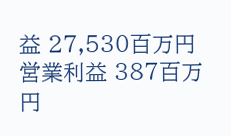益 27,530百万円
営業利益 387百万円